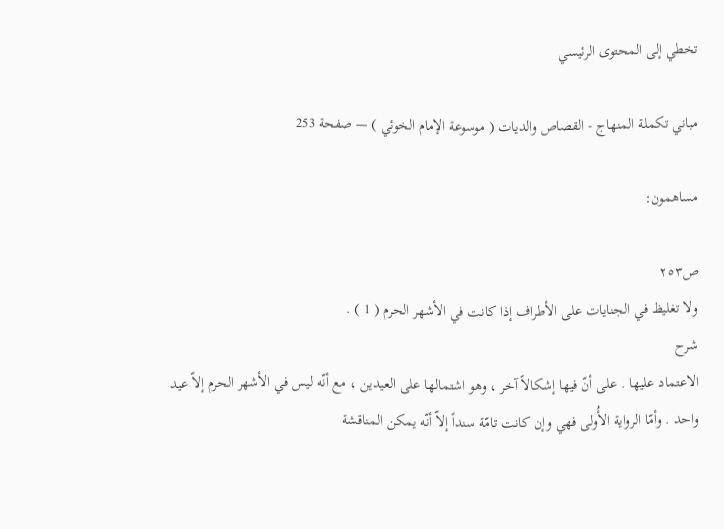تخطي إلى المحتوى الرئيسي

مباني تكملة المنهاج - القصاص والديات ( موسوعة الإمام الخوئي ) — صفحة 253

مساهمون:

ص٢٥٣
ولا تغليظ في الجنايات على الأطراف إذا كانت في الأشهر الحرم ( 1 ) .
شرح
الاعتماد عليها . على أنّ فيها إشكالاً آخر ، وهو اشتمالها على العيدين ، مع أنّه ليس في الأشهر الحرم إلاّ عيد واحد . وأمّا الرواية الأُولى فهي وإن كانت تامّة سنداً إلاّ أنّه يمكن المناقشة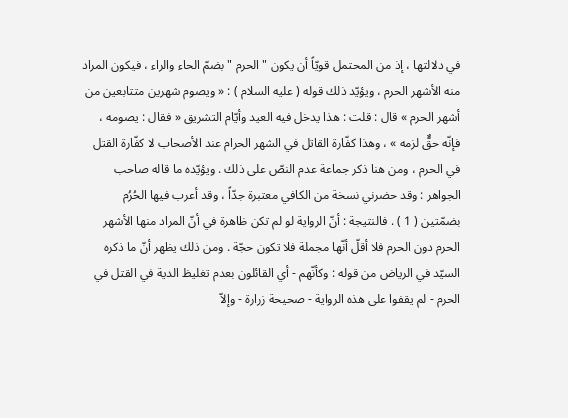في دلالتها ، إذ من المحتمل قويّاً أن يكون " الحرم " بضمّ الحاء والراء ، فيكون المراد منه الأشهر الحرم ، ويؤيّد ذلك قوله ( عليه السلام ) : « ويصوم شهرين متتابعين من أشهر الحرم » قال : قلت : هذا يدخل فيه العيد وأيّام التشريق « فقال : يصومه ، فإنّه حقٌّ لزمه » ، وهذا كفّارة القاتل في الشهر الحرام عند الأصحاب لا كفّارة القتل في الحرم ، ومن هنا ذكر جماعة عدم النصّ على ذلك . ويؤيّده ما قاله صاحب الجواهر : وقد حضرني نسخة من الكافي معتبرة جدّاً ، وقد أعرب فيها الحُرُم بضمّتين ( 1 ) . فالنتيجة : أنّ الرواية لو لم تكن ظاهرة في أنّ المراد منها الأشهر الحرم دون الحرم فلا أقلّ أنّها مجملة فلا تكون حجّة . ومن ذلك يظهر أنّ ما ذكره السيّد في الرياض من قوله : وكأنّهم - أي القائلون بعدم تغليظ الدية في القتل في الحرم - لم يقفوا على هذه الرواية - صحيحة زرارة - وإلاّ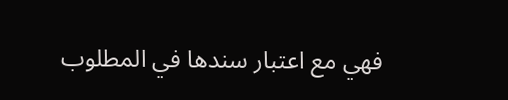فهي مع اعتبار سندها في المطلوب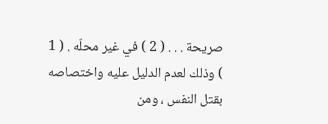صريحة . . . ( 2 ) في غير محلّه . ( 1 ) وذلك لعدم الدليل عليه واختصاصه بقتل النفس ، ومن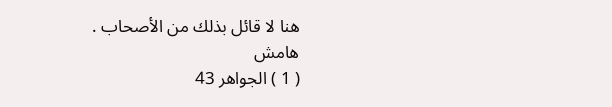هنا لا قائل بذلك من الأصحاب .
هامش
( 1 ) الجواهر 43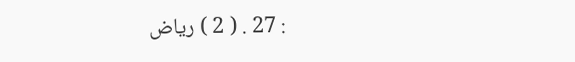: 27 . ( 2 ) رياض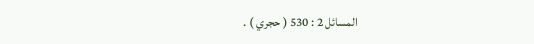المسائل 2 : 530 ( حجري ) .